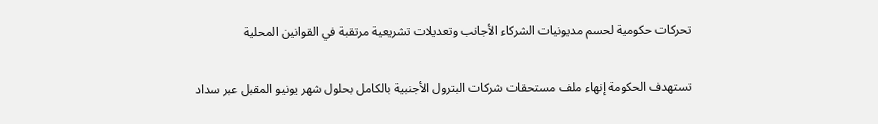تحركات حكومية لحسم مديونيات الشركاء الأجانب وتعديلات تشريعية مرتقبة في القوانين المحلية

تستهدف الحكومة إنهاء ملف مستحقات شركات البترول الأجنبية بالكامل بحلول شهر يونيو المقبل عبر سداد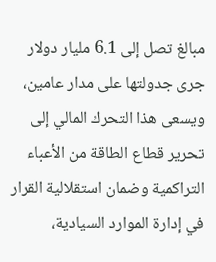مبالغ تصل إلى 6.1 مليار دولار جرى جدولتها على مدار عامين، ويسعى هذا التحرك المالي إلى تحرير قطاع الطاقة من الأعباء التراكمية وضمان استقلالية القرار في إدارة الموارد السيادية،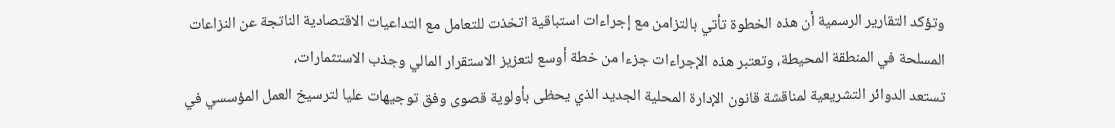وتؤكد التقارير الرسمية أن هذه الخطوة تأتي بالتزامن مع إجراءات استباقية اتخذت للتعامل مع التداعيات الاقتصادية الناتجة عن النزاعات المسلحة في المنطقة المحيطة، وتعتبر هذه الإجراءات جزءا من خطة أوسع لتعزيز الاستقرار المالي وجذب الاستثمارات،
تستعد الدوائر التشريعية لمناقشة قانون الإدارة المحلية الجديد الذي يحظى بأولوية قصوى وفق توجيهات عليا لترسيخ العمل المؤسسي في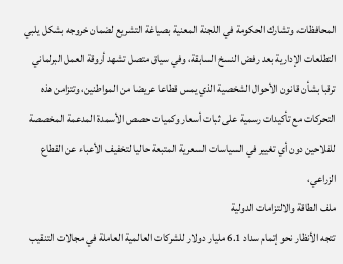المحافظات، وتشارك الحكومة في اللجنة المعنية بصياغة التشريع لضمان خروجه بشكل يلبي التطلعات الإدارية بعد رفض النسخ السابقة، وفي سياق متصل تشهد أروقة العمل البرلماني ترقبا بشأن قانون الأحوال الشخصية الذي يمس قطاعا عريضا من المواطنين، وتتزامن هذه التحركات مع تأكيدات رسمية على ثبات أسعار وكميات حصص الأسمدة المدعمة المخصصة للفلاحين دون أي تغيير في السياسات السعرية المتبعة حاليا لتخفيف الأعباء عن القطاع الزراعي،
ملف الطاقة والالتزامات الدولية
تتجه الأنظار نحو إتمام سداد 6.1 مليار دولار للشركات العالمية العاملة في مجالات التنقيب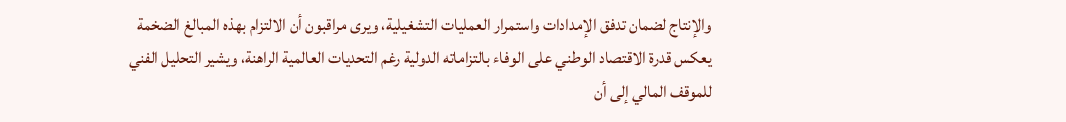والإنتاج لضمان تدفق الإمدادات واستمرار العمليات التشغيلية، ويرى مراقبون أن الالتزام بهذه المبالغ الضخمة يعكس قدرة الاقتصاد الوطني على الوفاء بالتزاماته الدولية رغم التحديات العالمية الراهنة، ويشير التحليل الفني للموقف المالي إلى أن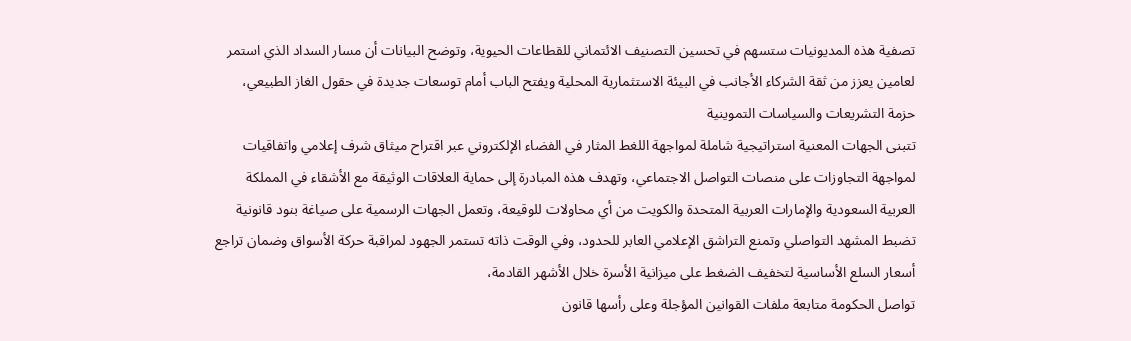تصفية هذه المديونيات ستسهم في تحسين التصنيف الائتماني للقطاعات الحيوية، وتوضح البيانات أن مسار السداد الذي استمر لعامين يعزز من ثقة الشركاء الأجانب في البيئة الاستثمارية المحلية ويفتح الباب أمام توسعات جديدة في حقول الغاز الطبيعي،
حزمة التشريعات والسياسات التموينية
تتبنى الجهات المعنية استراتيجية شاملة لمواجهة اللغط المثار في الفضاء الإلكتروني عبر اقتراح ميثاق شرف إعلامي واتفاقيات لمواجهة التجاوزات على منصات التواصل الاجتماعي، وتهدف هذه المبادرة إلى حماية العلاقات الوثيقة مع الأشقاء في المملكة العربية السعودية والإمارات العربية المتحدة والكويت من أي محاولات للوقيعة، وتعمل الجهات الرسمية على صياغة بنود قانونية تضبط المشهد التواصلي وتمنع التراشق الإعلامي العابر للحدود، وفي الوقت ذاته تستمر الجهود لمراقبة حركة الأسواق وضمان تراجع أسعار السلع الأساسية لتخفيف الضغط على ميزانية الأسرة خلال الأشهر القادمة،
تواصل الحكومة متابعة ملفات القوانين المؤجلة وعلى رأسها قانون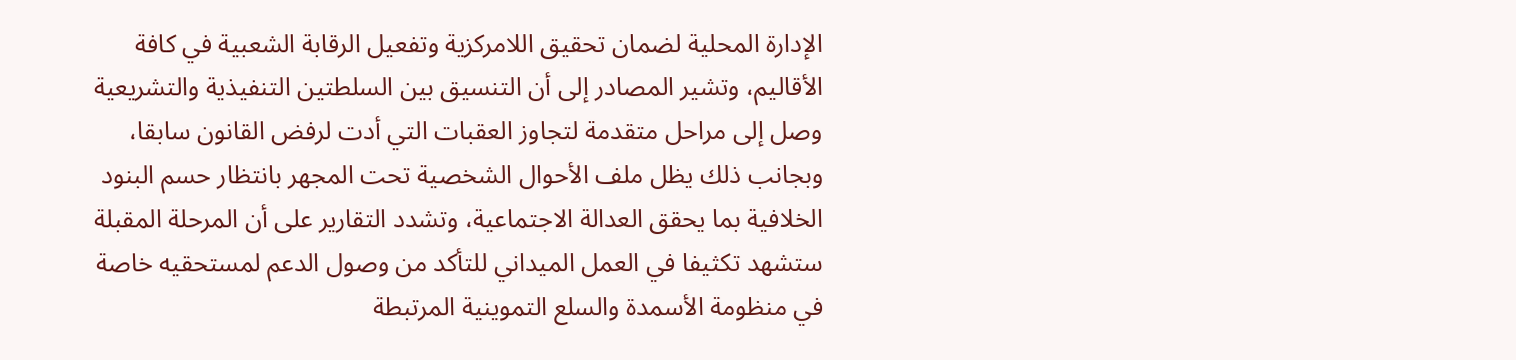الإدارة المحلية لضمان تحقيق اللامركزية وتفعيل الرقابة الشعبية في كافة الأقاليم، وتشير المصادر إلى أن التنسيق بين السلطتين التنفيذية والتشريعية وصل إلى مراحل متقدمة لتجاوز العقبات التي أدت لرفض القانون سابقا، وبجانب ذلك يظل ملف الأحوال الشخصية تحت المجهر بانتظار حسم البنود الخلافية بما يحقق العدالة الاجتماعية، وتشدد التقارير على أن المرحلة المقبلة ستشهد تكثيفا في العمل الميداني للتأكد من وصول الدعم لمستحقيه خاصة في منظومة الأسمدة والسلع التموينية المرتبطة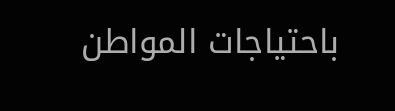باحتياجات المواطن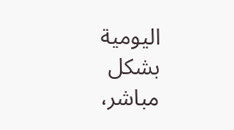اليومية بشكل مباشر،